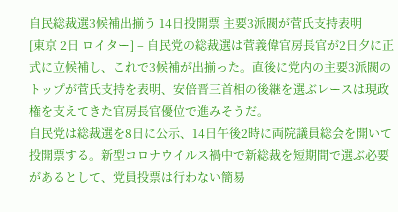自民総裁選3候補出揃う 14日投開票 主要3派閥が菅氏支持表明
[東京 2日 ロイター] – 自民党の総裁選は菅義偉官房長官が2日夕に正式に立候補し、これで3候補が出揃った。直後に党内の主要3派閥のトップが菅氏支持を表明、安倍晋三首相の後継を選ぶレースは現政権を支えてきた官房長官優位で進みそうだ。
自民党は総裁選を8日に公示、14日午後2時に両院議員総会を開いて投開票する。新型コロナウイルス禍中で新総裁を短期間で選ぶ必要があるとして、党員投票は行わない簡易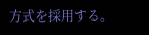方式を採用する。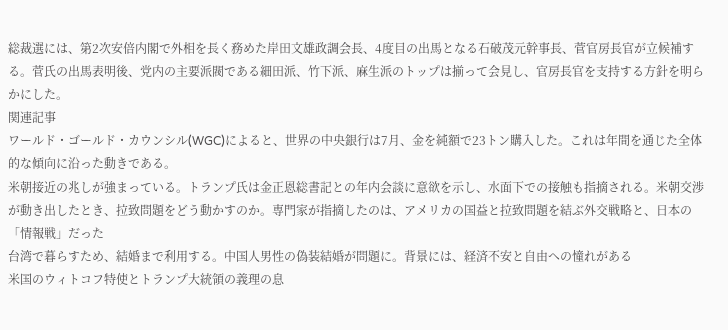総裁選には、第2次安倍内閣で外相を長く務めた岸田文雄政調会長、4度目の出馬となる石破茂元幹事長、菅官房長官が立候補する。菅氏の出馬表明後、党内の主要派閥である細田派、竹下派、麻生派のトップは揃って会見し、官房長官を支持する方針を明らかにした。
関連記事
ワールド・ゴールド・カウンシル(WGC)によると、世界の中央銀行は7月、金を純額で23トン購入した。これは年間を通じた全体的な傾向に沿った動きである。
米朝接近の兆しが強まっている。トランプ氏は金正恩総書記との年内会談に意欲を示し、水面下での接触も指摘される。米朝交渉が動き出したとき、拉致問題をどう動かすのか。専門家が指摘したのは、アメリカの国益と拉致問題を結ぶ外交戦略と、日本の「情報戦」だった
台湾で暮らすため、結婚まで利用する。中国人男性の偽装結婚が問題に。背景には、経済不安と自由への憧れがある
米国のウィトコフ特使とトランプ大統領の義理の息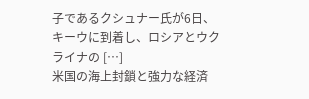子であるクシュナー氏が6日、キーウに到着し、ロシアとウクライナの […]
米国の海上封鎖と強力な経済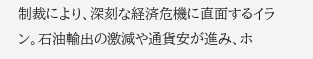制裁により、深刻な経済危機に直面するイラン。石油輸出の激減や通貨安が進み、ホ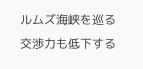ルムズ海峡を巡る交渉力も低下する